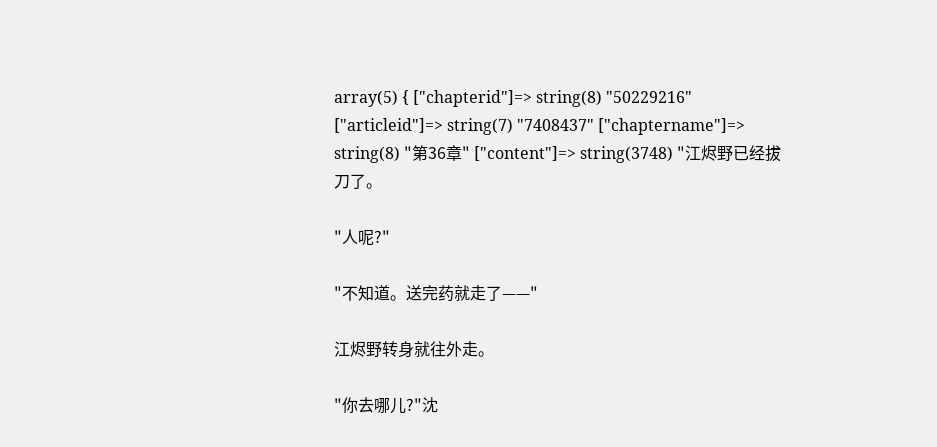array(5) { ["chapterid"]=> string(8) "50229216" ["articleid"]=> string(7) "7408437" ["chaptername"]=> string(8) "第36章" ["content"]=> string(3748) "江烬野已经拔刀了。

"人呢?"

"不知道。送完药就走了——"

江烬野转身就往外走。

"你去哪儿?"沈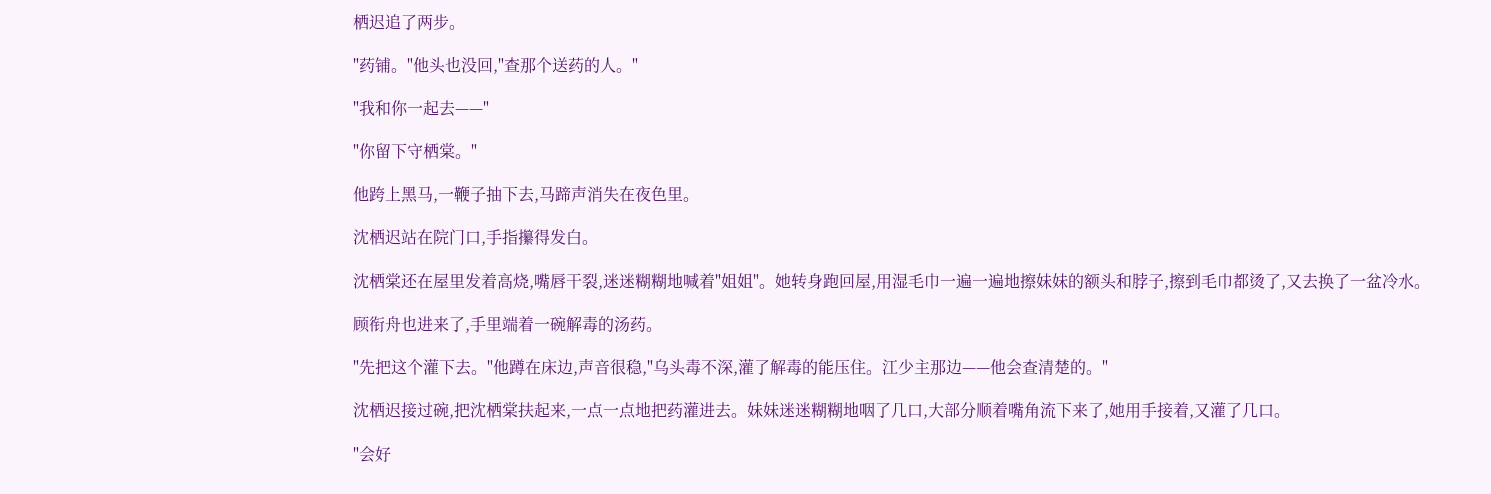栖迟追了两步。

"药铺。"他头也没回,"查那个送药的人。"

"我和你一起去——"

"你留下守栖棠。"

他跨上黑马,一鞭子抽下去,马蹄声消失在夜色里。

沈栖迟站在院门口,手指攥得发白。

沈栖棠还在屋里发着高烧,嘴唇干裂,迷迷糊糊地喊着"姐姐"。她转身跑回屋,用湿毛巾一遍一遍地擦妹妹的额头和脖子,擦到毛巾都烫了,又去换了一盆冷水。

顾衔舟也进来了,手里端着一碗解毒的汤药。

"先把这个灌下去。"他蹲在床边,声音很稳,"乌头毒不深,灌了解毒的能压住。江少主那边——他会查清楚的。"

沈栖迟接过碗,把沈栖棠扶起来,一点一点地把药灌进去。妹妹迷迷糊糊地咽了几口,大部分顺着嘴角流下来了,她用手接着,又灌了几口。

"会好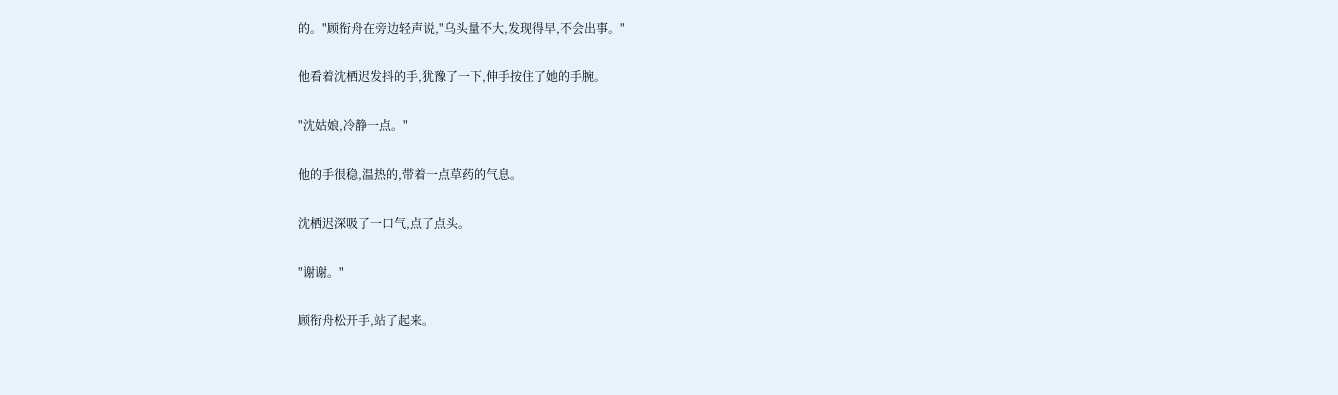的。"顾衔舟在旁边轻声说,"乌头量不大,发现得早,不会出事。"

他看着沈栖迟发抖的手,犹豫了一下,伸手按住了她的手腕。

"沈姑娘,冷静一点。"

他的手很稳,温热的,带着一点草药的气息。

沈栖迟深吸了一口气,点了点头。

"谢谢。"

顾衔舟松开手,站了起来。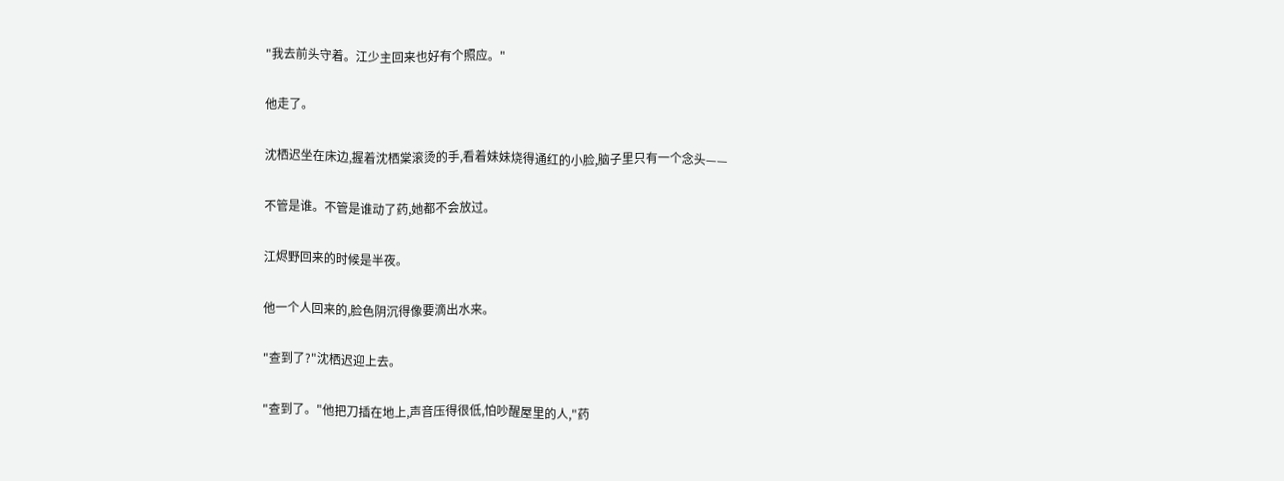"我去前头守着。江少主回来也好有个照应。"

他走了。

沈栖迟坐在床边,握着沈栖棠滚烫的手,看着妹妹烧得通红的小脸,脑子里只有一个念头——

不管是谁。不管是谁动了药,她都不会放过。

江烬野回来的时候是半夜。

他一个人回来的,脸色阴沉得像要滴出水来。

"查到了?"沈栖迟迎上去。

"查到了。"他把刀插在地上,声音压得很低,怕吵醒屋里的人,"药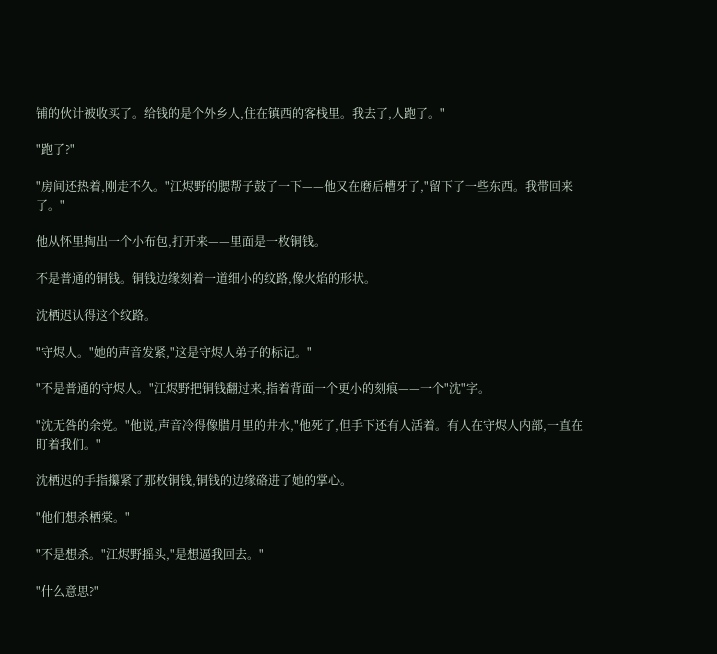铺的伙计被收买了。给钱的是个外乡人,住在镇西的客栈里。我去了,人跑了。"

"跑了?"

"房间还热着,刚走不久。"江烬野的腮帮子鼓了一下——他又在磨后槽牙了,"留下了一些东西。我带回来了。"

他从怀里掏出一个小布包,打开来——里面是一枚铜钱。

不是普通的铜钱。铜钱边缘刻着一道细小的纹路,像火焰的形状。

沈栖迟认得这个纹路。

"守烬人。"她的声音发紧,"这是守烬人弟子的标记。"

"不是普通的守烬人。"江烬野把铜钱翻过来,指着背面一个更小的刻痕——一个"沈"字。

"沈无咎的余党。"他说,声音冷得像腊月里的井水,"他死了,但手下还有人活着。有人在守烬人内部,一直在盯着我们。"

沈栖迟的手指攥紧了那枚铜钱,铜钱的边缘硌进了她的掌心。

"他们想杀栖棠。"

"不是想杀。"江烬野摇头,"是想逼我回去。"

"什么意思?"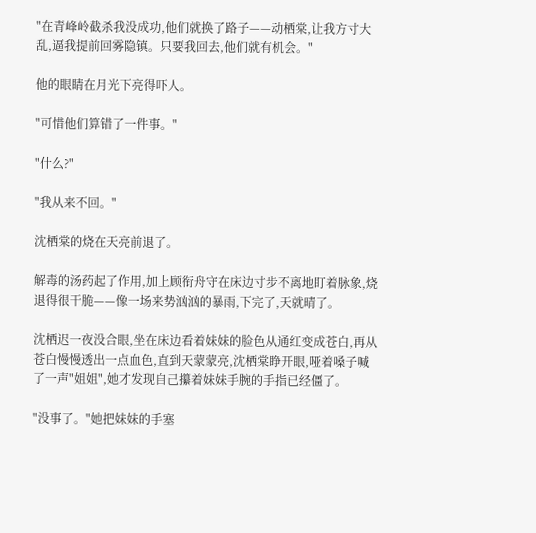"在青峰岭截杀我没成功,他们就换了路子——动栖棠,让我方寸大乱,逼我提前回雾隐镇。只要我回去,他们就有机会。"

他的眼睛在月光下亮得吓人。

"可惜他们算错了一件事。"

"什么?"

"我从来不回。"

沈栖棠的烧在天亮前退了。

解毒的汤药起了作用,加上顾衔舟守在床边寸步不离地盯着脉象,烧退得很干脆——像一场来势汹汹的暴雨,下完了,天就晴了。

沈栖迟一夜没合眼,坐在床边看着妹妹的脸色从通红变成苍白,再从苍白慢慢透出一点血色,直到天蒙蒙亮,沈栖棠睁开眼,哑着嗓子喊了一声"姐姐",她才发现自己攥着妹妹手腕的手指已经僵了。

"没事了。"她把妹妹的手塞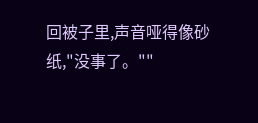回被子里,声音哑得像砂纸,"没事了。""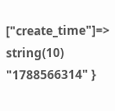["create_time"]=> string(10) "1788566314" }